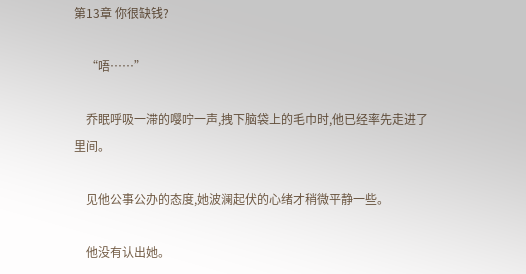第13章 你很缺钱?

    “唔……”

    乔眠呼吸一滞的嘤咛一声,拽下脑袋上的毛巾时,他已经率先走进了里间。

    见他公事公办的态度,她波澜起伏的心绪才稍微平静一些。

    他没有认出她。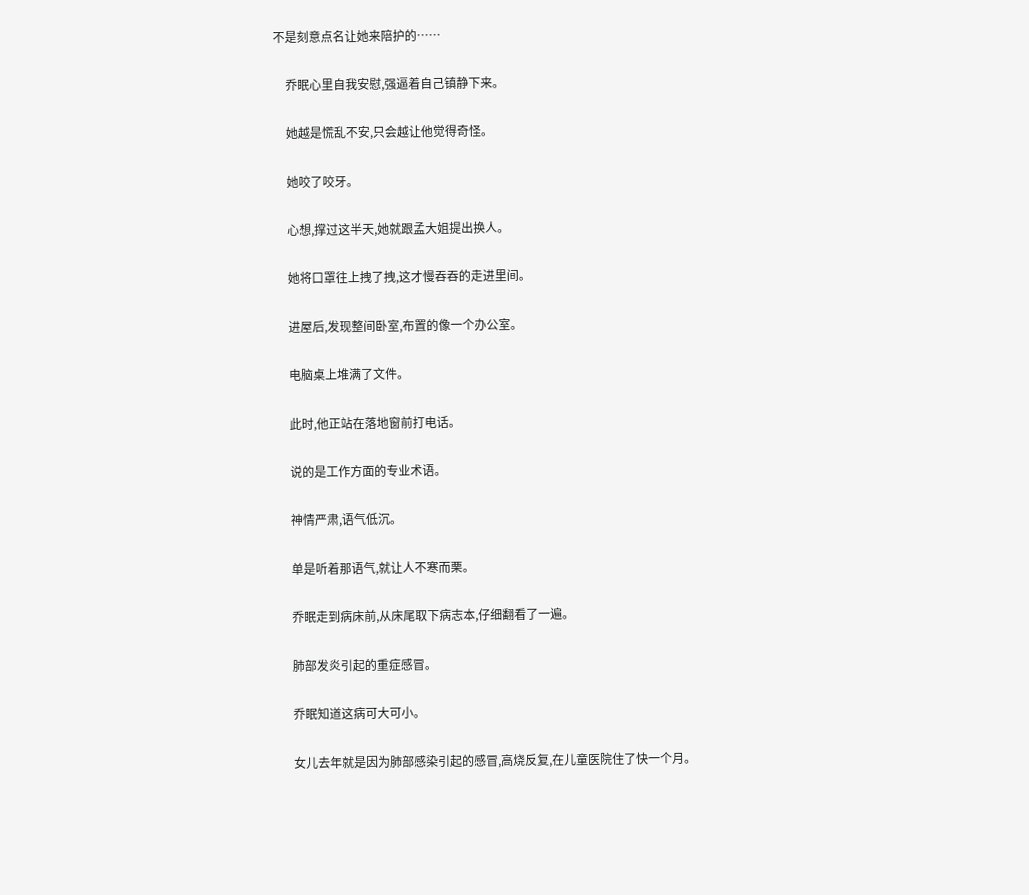不是刻意点名让她来陪护的……

    乔眠心里自我安慰,强逼着自己镇静下来。

    她越是慌乱不安,只会越让他觉得奇怪。

    她咬了咬牙。

    心想,撑过这半天,她就跟孟大姐提出换人。

    她将口罩往上拽了拽,这才慢吞吞的走进里间。

    进屋后,发现整间卧室,布置的像一个办公室。

    电脑桌上堆满了文件。

    此时,他正站在落地窗前打电话。

    说的是工作方面的专业术语。

    神情严肃,语气低沉。

    单是听着那语气,就让人不寒而栗。

    乔眠走到病床前,从床尾取下病志本,仔细翻看了一遍。

    肺部发炎引起的重症感冒。

    乔眠知道这病可大可小。

    女儿去年就是因为肺部感染引起的感冒,高烧反复,在儿童医院住了快一个月。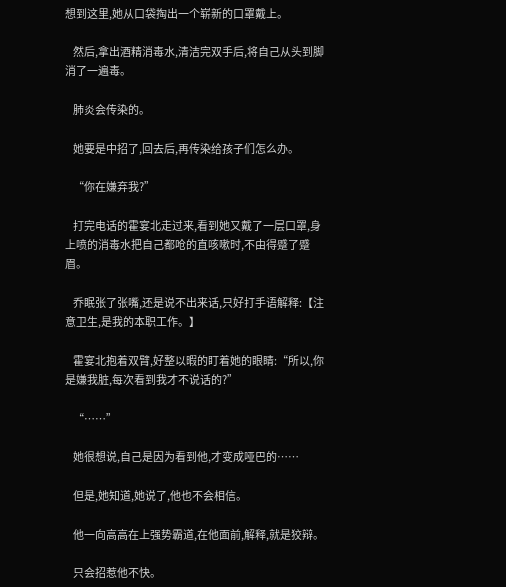想到这里,她从口袋掏出一个崭新的口罩戴上。

    然后,拿出酒精消毒水,清洁完双手后,将自己从头到脚消了一遍毒。

    肺炎会传染的。

    她要是中招了,回去后,再传染给孩子们怎么办。

    “你在嫌弃我?”

    打完电话的霍宴北走过来,看到她又戴了一层口罩,身上喷的消毒水把自己都呛的直咳嗽时,不由得蹙了蹙眉。

    乔眠张了张嘴,还是说不出来话,只好打手语解释:【注意卫生,是我的本职工作。】

    霍宴北抱着双臂,好整以暇的盯着她的眼睛:“所以,你是嫌我脏,每次看到我才不说话的?”

    “……”

    她很想说,自己是因为看到他,才变成哑巴的……

    但是,她知道,她说了,他也不会相信。

    他一向高高在上强势霸道,在他面前,解释,就是狡辩。

    只会招惹他不快。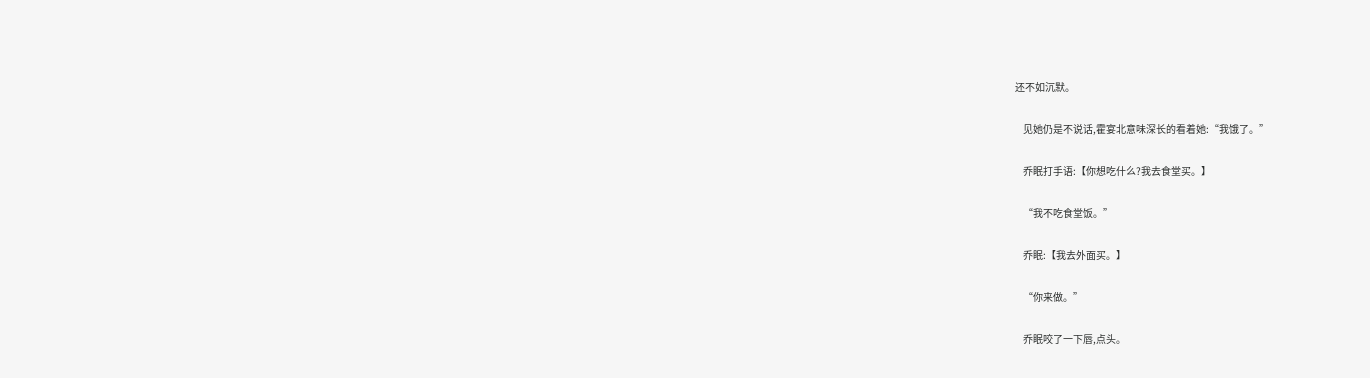还不如沉默。

    见她仍是不说话,霍宴北意味深长的看着她:“我饿了。”

    乔眠打手语:【你想吃什么?我去食堂买。】

    “我不吃食堂饭。”

    乔眠:【我去外面买。】

    “你来做。”

    乔眠咬了一下唇,点头。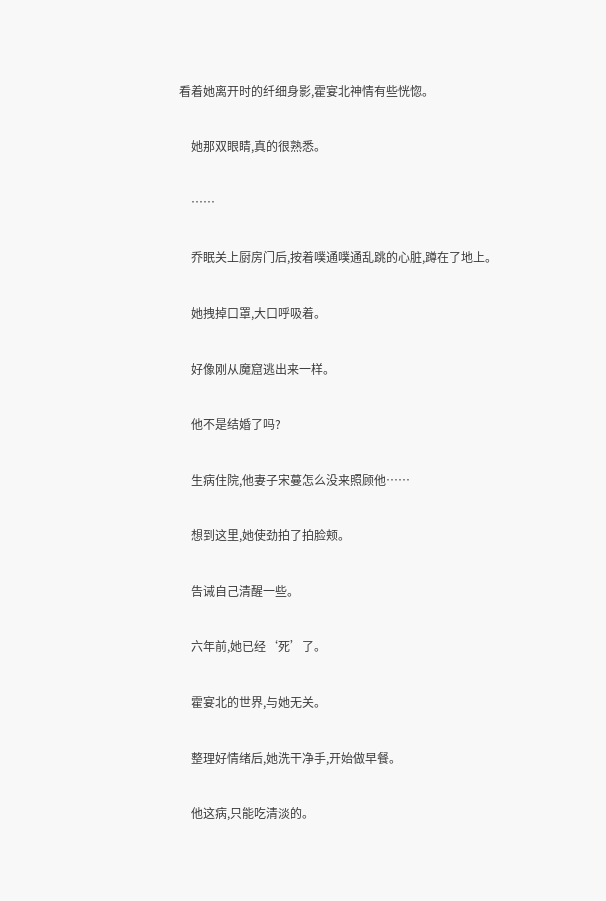看着她离开时的纤细身影,霍宴北神情有些恍惚。

    她那双眼睛,真的很熟悉。

    ……

    乔眠关上厨房门后,按着噗通噗通乱跳的心脏,蹲在了地上。

    她拽掉口罩,大口呼吸着。

    好像刚从魔窟逃出来一样。

    他不是结婚了吗?

    生病住院,他妻子宋蔓怎么没来照顾他……

    想到这里,她使劲拍了拍脸颊。

    告诫自己清醒一些。

    六年前,她已经‘死’了。

    霍宴北的世界,与她无关。

    整理好情绪后,她洗干净手,开始做早餐。

    他这病,只能吃清淡的。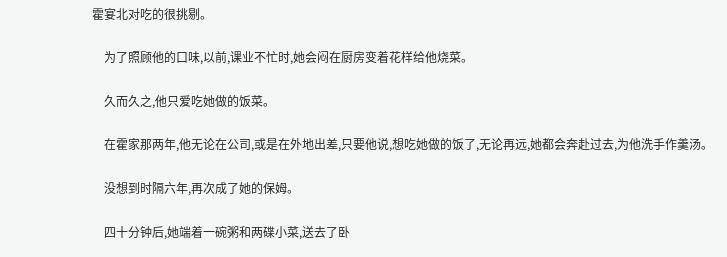霍宴北对吃的很挑剔。

    为了照顾他的口味,以前,课业不忙时,她会闷在厨房变着花样给他烧菜。

    久而久之,他只爱吃她做的饭菜。

    在霍家那两年,他无论在公司,或是在外地出差,只要他说,想吃她做的饭了,无论再远,她都会奔赴过去,为他洗手作羹汤。

    没想到时隔六年,再次成了她的保姆。

    四十分钟后,她端着一碗粥和两碟小菜,送去了卧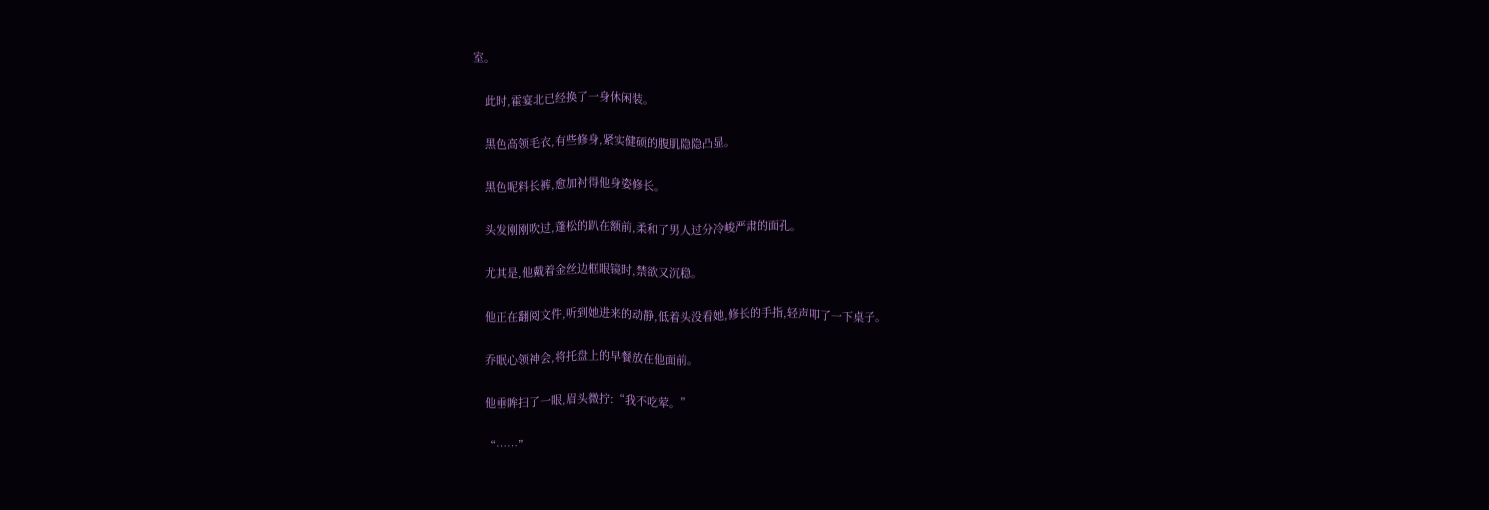室。

    此时,霍宴北已经换了一身休闲装。

    黑色高领毛衣,有些修身,紧实健硕的腹肌隐隐凸显。

    黑色呢料长裤,愈加衬得他身姿修长。

    头发刚刚吹过,蓬松的趴在额前,柔和了男人过分冷峻严肃的面孔。

    尤其是,他戴着金丝边框眼镜时,禁欲又沉稳。

    他正在翻阅文件,听到她进来的动静,低着头没看她,修长的手指,轻声叩了一下桌子。

    乔眠心领神会,将托盘上的早餐放在他面前。

    他垂眸扫了一眼,眉头微拧:“我不吃荤。”

    “……”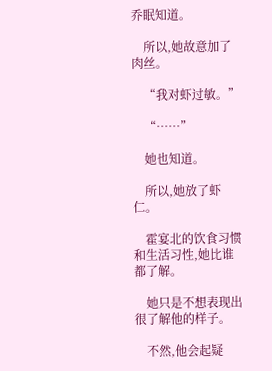乔眠知道。

    所以,她故意加了肉丝。

    “我对虾过敏。”

    “……”

    她也知道。

    所以,她放了虾仁。

    霍宴北的饮食习惯和生活习性,她比谁都了解。

    她只是不想表现出很了解他的样子。

    不然,他会起疑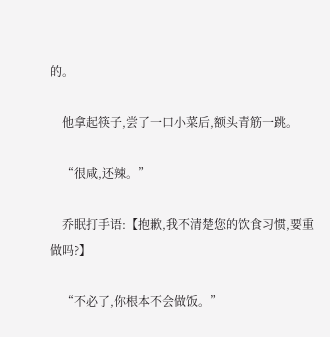的。

    他拿起筷子,尝了一口小菜后,额头青筋一跳。

    “很咸,还辣。”

    乔眠打手语:【抱歉,我不清楚您的饮食习惯,要重做吗?】

    “不必了,你根本不会做饭。”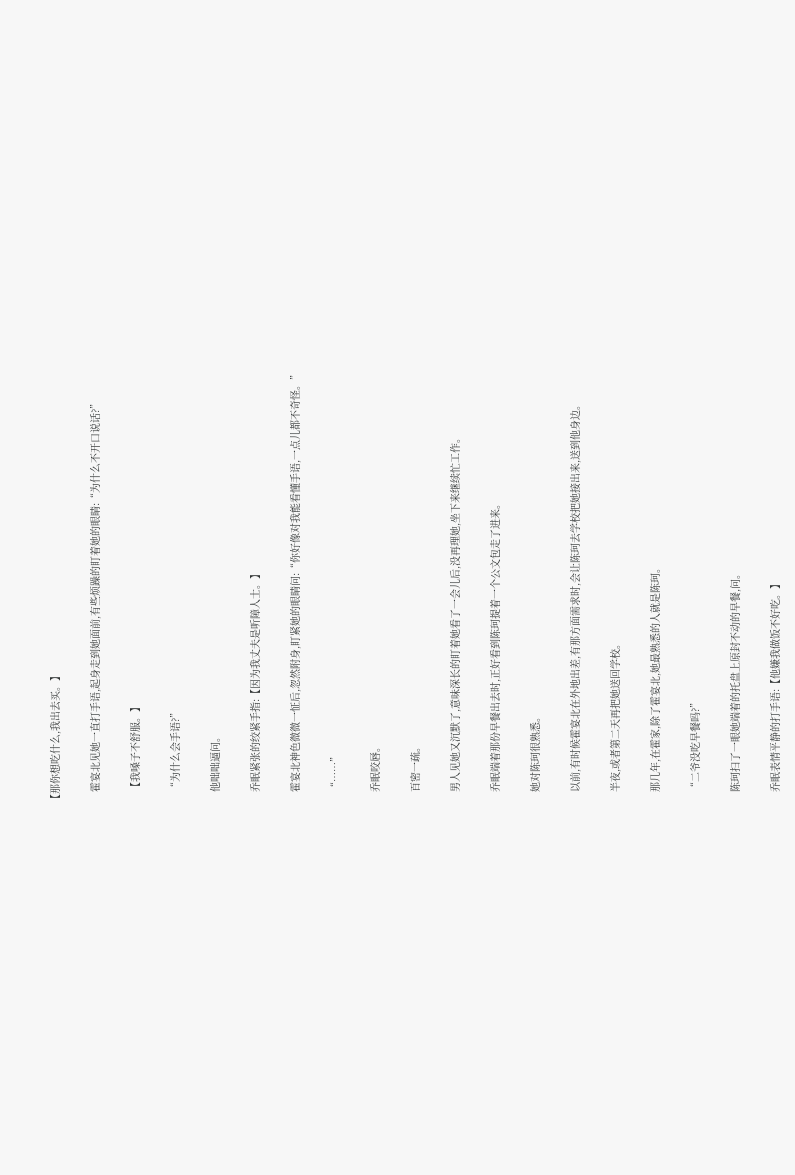【那你想吃什么,我出去买。】

    霍宴北见她一直打手语,起身走到她面前,有些烦躁的盯着她的眼睛:“为什么不开口说话?”

    【我嗓子不舒服。】

    “为什么会手语?”

    他咄咄逼问。

    乔眠紧张的绞紧手指:【因为我丈夫是听障人士。】

    霍宴北神色微微一怔后,忽然附身,盯紧她的眼睛问:“你好像对我能看懂手语,一点儿都不奇怪。”

    “……”

    乔眠咬唇。

    百密一疏。

    男人见她又沉默了,意味深长的盯着她看了一会儿后,没再理她,坐下来继续忙工作。

    乔眠端着那份早餐出去时,正好看到陈珂提着一个公文包走了进来。

    她对陈珂很熟悉。

    以前,有时候霍宴北在外地出差,有那方面需求时,会让陈珂去学校把她接出来,送到他身边。

    半夜,或者第二天再把她送回学校。

    那几年,在霍家,除了霍宴北,她最熟悉的人就是陈珂。

    “二爷没吃早餐吗?”

    陈珂扫了一眼她端着的托盘上原封不动的早餐,问。

    乔眠表情平静的打手语:【他嫌我做饭不好吃。】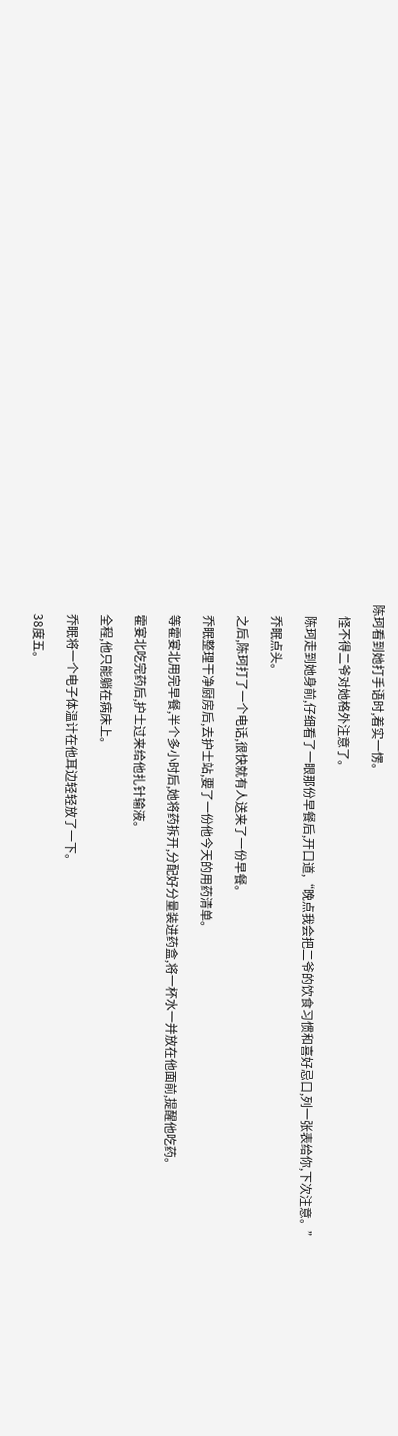陈珂看到她打手语时,着实一愣。

    怪不得二爷对她格外注意了。

    陈珂走到她身前,仔细看了一眼那份早餐后,开口道,“晚点我会把二爷的饮食习惯和喜好忌口,列一张表给你,下次注意。”

    乔眠点头。

    之后,陈珂打了一个电话,很快就有人送来了一份早餐。

    乔眠整理干净厨房后,去护士站,要了一份他今天的用药清单。

    等霍宴北用完早餐,半个多小时后,她将药拆开,分配好分量装进药盒,将一杯水一并放在他面前,提醒他吃药。

    霍宴北吃完药后,护士过来给他扎针输液。

    全程,他只能躺在病床上。

    乔眠将一个电子体温计在他耳边轻轻放了一下。

    38度五。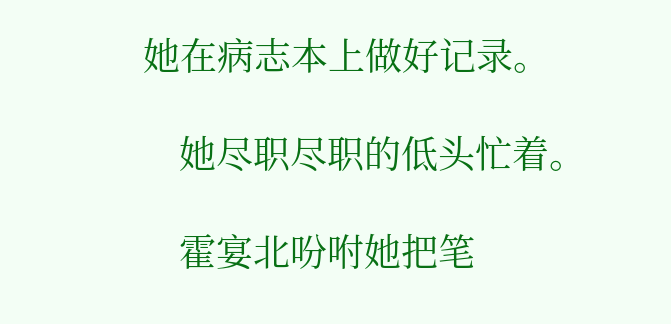她在病志本上做好记录。

    她尽职尽职的低头忙着。

    霍宴北吩咐她把笔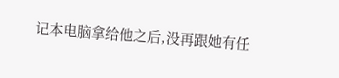记本电脑拿给他之后,没再跟她有任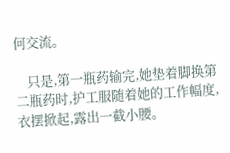何交流。

    只是,第一瓶药输完,她垫着脚换第二瓶药时,护工服随着她的工作幅度,衣摆掀起,露出一截小腰。